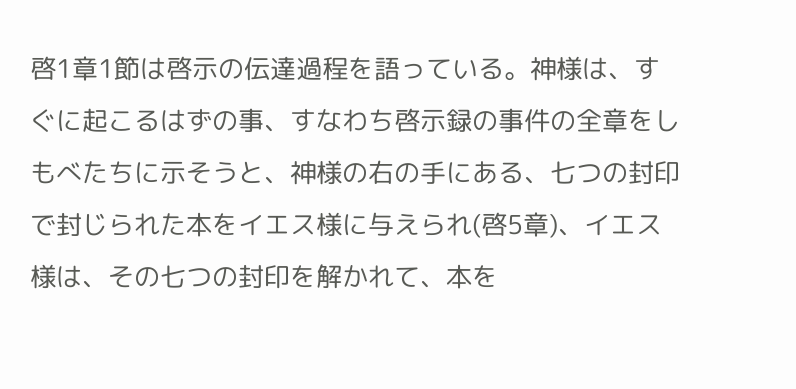啓1章1節は啓示の伝達過程を語っている。神様は、すぐに起こるはずの事、すなわち啓示録の事件の全章をしもべたちに示そうと、神様の右の手にある、七つの封印で封じられた本をイエス様に与えられ(啓5章)、イエス様は、その七つの封印を解かれて、本を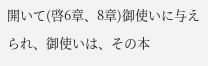開いて(啓6章、8章)御使いに与えられ、御使いは、その本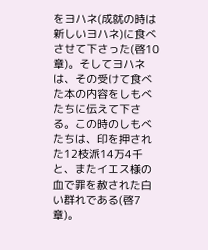をヨハネ(成就の時は新しいヨハネ)に食べさせて下さった(啓10章)。そしてヨハネは、その受けて食べた本の内容をしもべたちに伝えて下さる。この時のしもべたちは、印を押された12枝派14万4千と、またイエス様の血で罪を赦された白い群れである(啓7章)。